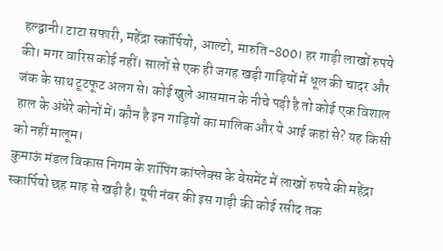हल्द्वानी। टाटा सफारी, महेंद्रा स्कॉर्पियो, आल्टो, मारुति-800। हर गाड़ी लाखों रुपये की। मगर वारिस कोई नहीं। सालों से एक ही जगह खड़ी गाड़ियों में धूल की चादर और जंक के साथ टूटफूट अलग से। कोई खुले आसमान के नीचे पड़ी है तो कोई एक विशाल हाल के अंधेरे कोनों में। कौन है इन गाड़ियों का मालिक और ये आई कहां से? यह किसी को नहीं मालूम।
कुमाऊं मंडल विकास निगम के शॉपिंग कांप्लेक्स के बेसमेंट में लाखों रुपये की महेंद्रा स्कार्पियो छह माह से खड़ी है। यूपी नंबर की इस गाड़ी की कोई रसीद तक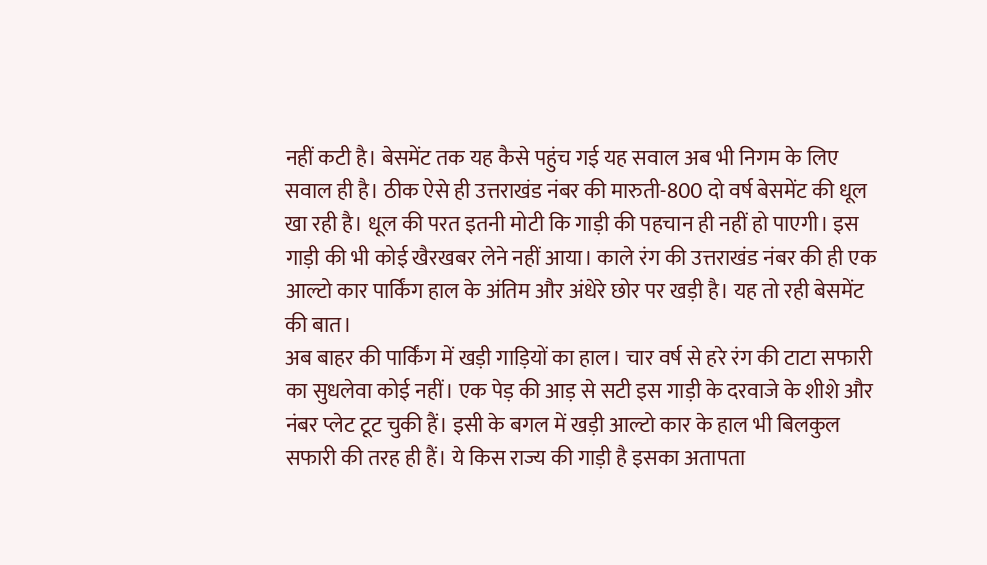नहीं कटी है। बेसमेंट तक यह कैसे पहुंच गई यह सवाल अब भी निगम के लिए सवाल ही है। ठीक ऐसे ही उत्तराखंड नंबर की मारुती-800 दो वर्ष बेसमेंट की धूल खा रही है। धूल की परत इतनी मोटी कि गाड़ी की पहचान ही नहीं हो पाएगी। इस गाड़ी की भी कोई खैरखबर लेने नहीं आया। काले रंग की उत्तराखंड नंबर की ही एक आल्टो कार पार्किंग हाल के अंतिम और अंधेरे छोर पर खड़ी है। यह तो रही बेसमेंट की बात।
अब बाहर की पार्किंग में खड़ी गाड़ियों का हाल। चार वर्ष से हरे रंग की टाटा सफारी का सुधलेवा कोई नहीं। एक पेड़ की आड़ से सटी इस गाड़ी के दरवाजे के शीशे और नंबर प्लेट टूट चुकी हैं। इसी के बगल में खड़ी आल्टो कार के हाल भी बिलकुल सफारी की तरह ही हैं। ये किस राज्य की गाड़ी है इसका अतापता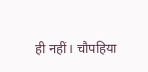ही नहीं। चौपहिया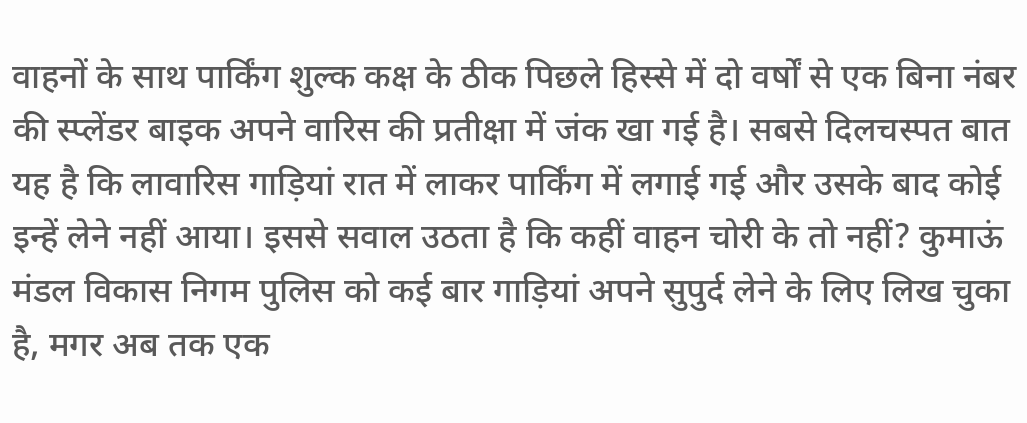वाहनों के साथ पार्किंग शुल्क कक्ष के ठीक पिछले हिस्से में दो वर्षों से एक बिना नंबर की स्प्लेंडर बाइक अपने वारिस की प्रतीक्षा में जंक खा गई है। सबसे दिलचस्पत बात यह है कि लावारिस गाड़ियां रात में लाकर पार्किंग में लगाई गई और उसके बाद कोई इन्हें लेने नहीं आया। इससे सवाल उठता है कि कहीं वाहन चोरी के तो नहीं? कुमाऊं मंडल विकास निगम पुलिस को कई बार गाड़ियां अपने सुपुर्द लेने के लिए लिख चुका है, मगर अब तक एक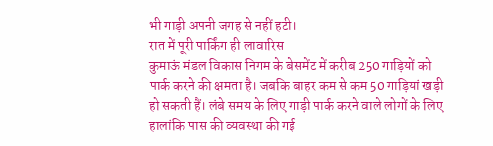भी गाड़ी अपनी जगह से नहीं हटी।
रात में पूरी पार्किंग ही लावारिस
कुमाऊं मंडल विकास निगम के बेसमेंट में करीब 250 गाड़ियों को पार्क करने की क्षमता है। जबकि बाहर कम से कम 50 गाड़ियां खड़ी हो सकती हैं। लंबे समय के लिए गाड़ी पार्क करने वाले लोगों के लिए हालांकि पास की व्यवस्था की गई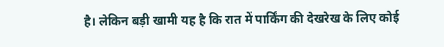है। लेकिन बड़ी खामी यह है कि रात में पार्किंग की देखरेख के लिए कोई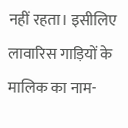नहीं रहता। इसीलिए लावारिस गाड़ियों के मालिक का नाम-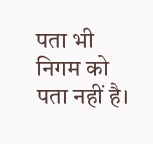पता भी निगम को पता नहीं है।